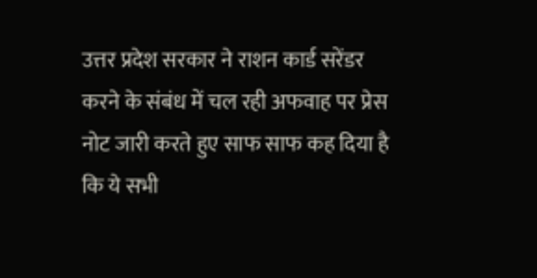उत्तर प्रदेश सरकार ने राशन कार्ड सरेंडर करने के संबंध में चल रही अफवाह पर प्रेस नोट जारी करते हुए साफ साफ कह दिया है कि ये सभी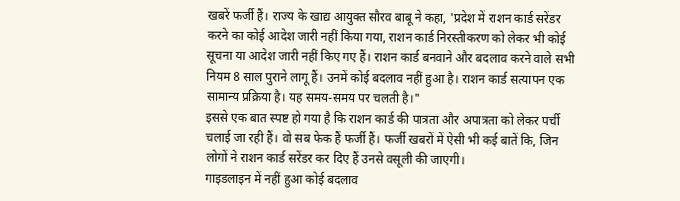खबरें फर्जी हैं। राज्य के खाद्य आयुक्त सौरव बाबू ने कहा, 'प्रदेश में राशन कार्ड सरेंडर करने का कोई आदेश जारी नहीं किया गया, राशन कार्ड निरस्तीकरण को लेकर भी कोई सूचना या आदेश जारी नहीं किए गए हैं। राशन कार्ड बनवाने और बदलाव करने वाले सभी नियम 8 साल पुराने लागू हैं। उनमें कोई बदलाव नहीं हुआ है। राशन कार्ड सत्यापन एक सामान्य प्रक्रिया है। यह समय-समय पर चलती है।"
इससे एक बात स्पष्ट हो गया है कि राशन कार्ड की पात्रता और अपात्रता को लेकर पर्ची चलाई जा रही हैं। वो सब फेक हैं फर्जी हैं। फर्जी खबरों में ऐसी भी कई बातें कि, जिन लोगों ने राशन कार्ड सरेंडर कर दिए हैं उनसे वसूली की जाएगी।
गाइडलाइन में नहीं हुआ कोई बदलाव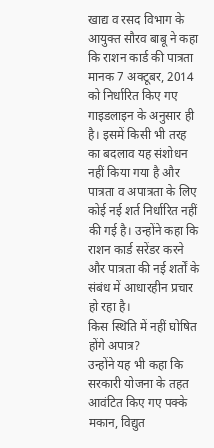खाद्य व रसद विभाग के आयुक्त सौरव बाबू ने कहा कि राशन कार्ड की पात्रता मानक 7 अक्टूबर, 2014 को निर्धारित किए गए गाइडलाइन के अनुसार ही है। इसमें किसी भी तरह का बदलाव यह संशोधन नहीं किया गया है और पात्रता व अपात्रता के लिए कोई नई शर्त निर्धारित नहीं की गई है। उन्होंने कहा कि राशन कार्ड सरेंडर करने और पात्रता की नई शर्तों के संबंध में आधारहीन प्रचार हो रहा है।
किस स्थिति में नहीं घोषित होंगे अपात्र?
उन्होंने यह भी कहा कि सरकारी योजना के तहत आवंटित किए गए पक्के मकान, विद्युत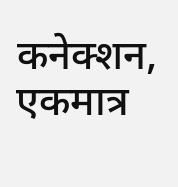कनेक्शन, एकमात्र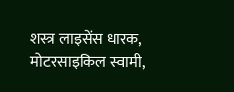शस्त्र लाइसेंस धारक, मोटरसाइकिल स्वामी,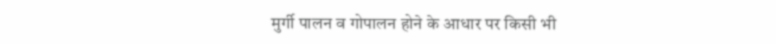मुर्गी पालन व गोपालन होने के आधार पर किसी भी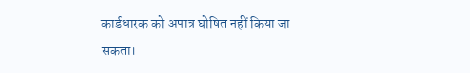कार्डधारक को अपात्र घोषित नहीं किया जा सकता।